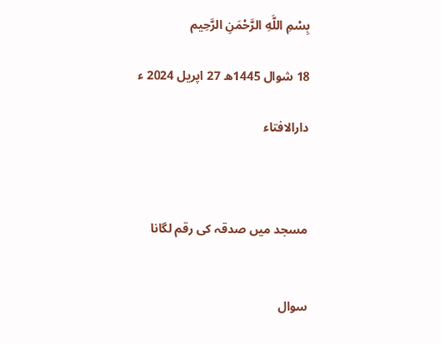بِسْمِ اللَّهِ الرَّحْمَنِ الرَّحِيم

18 شوال 1445ھ 27 اپریل 2024 ء

دارالافتاء



مسجد میں صدقہ کی رقم لگانا


سوال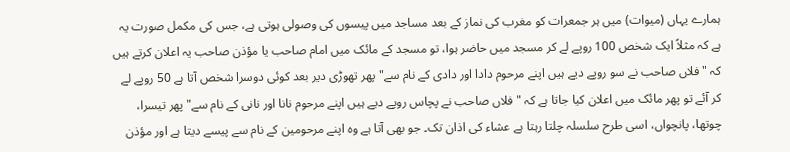ہمارے یہاں (میوات) میں ہر جمعرات کو مغرب کی نماز کے بعد مساجد میں پیسوں کی وصولی ہوتی ہے، جس کی مکمل صورت یہ ہے کہ مثلاً ایک شخص 100 روپے لے کر مسجد میں حاضر ہوا، تو مسجد کے مائک میں امام صاحب یا مؤذن صاحب یہ اعلان کرتے ہیں کہ "فلاں صاحب نے سو روپے دیے ہیں اپنے مرحوم دادا اور دادی کے نام سے" پھر تھوڑی دیر بعد کوئی دوسرا شخص آتا ہے 50 روپے لے کر آئے تو پھر مائک میں اعلان کیا جاتا ہے کہ " فلاں صاحب نے پچاس روپے دیے ہیں اپنے مرحوم نانا اور نانی کے نام سے" پھر تیسرا، چوتھا، پانچواں، اسی طرح سلسلہ چلتا رہتا ہے عشاء کی اذان تک۔ جو بھی آتا ہے وہ اپنے مرحومین کے نام سے پیسے دیتا ہے اور مؤذن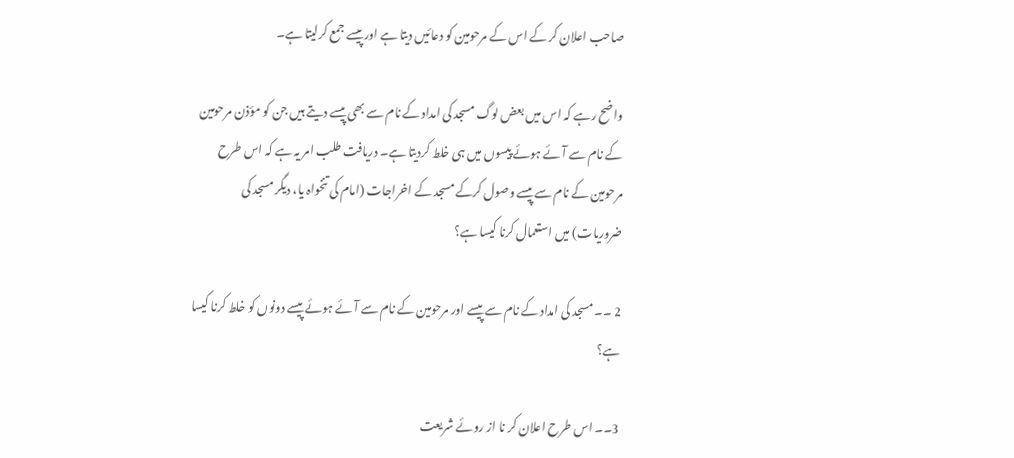صاحب اعلان کر کے اس کے مرحومین کو دعائیں دیتا ہے اور پیسے جمع کرلیتا ہے۔

واضح رہے کہ اس میں بعض لوگ مسجد کی امداد کے نام سے بھی پیسے دیتے ہیں جن کو مؤذن مرحومین کے نام سے آئے ہوئے پیسوں میں ہی خلط کردیتا ہے۔ دریافت طلب امر یہ ہے کہ اس طرح مرحومین کے نام سے پیسے وصول کرکے مسجد کے اخراجات (امام کی تنخواہ یا، دیگر مسجد کی ضروریات) میں استعمال کرنا کیسا ہے؟

2 ۔۔ مسجد کی امداد کے نام سے پیسے اور مرحومین کے نام سے آئے ہوئے پیسے دونوں کو خلط کرنا کیسا ہے؟

3۔۔ اس طرح اعلان کر نا از روئے شریعت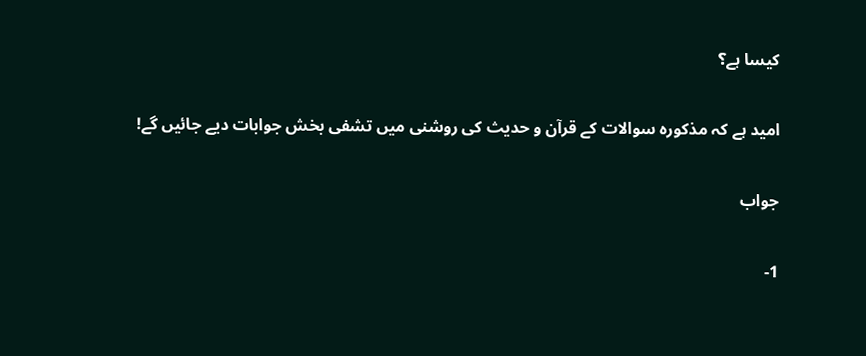کیسا ہے؟

امید ہے کہ مذکورہ سوالات کے قرآن و حدیث کی روشنی میں تشفی بخش جوابات دیے جائیں گے!

جواب

1-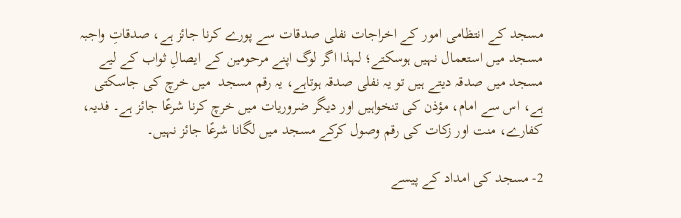مسجد کے انتظامی امور کے اخراجات نفلی صدقات سے پورے کرنا جائز ہے، صدقاتِ واجبہ مسجد میں استعمال نہیں ہوسکتے؛ لہذا اگر لوگ اپنے مرحومین کے ایصالِ ثواب کے لیے مسجد میں صدقہ دیتے ہیں تو یہ نفلی صدقہ ہوتاہے، یہ رقم مسجد  میں خرچ کی جاسکتی ہے، اس سے امام، مؤذن کی تنخواہیں اور دیگر ضروریات میں خرچ کرنا شرعًا جائز ہے۔ فدیہ، کفارے، منت اور زکات کی رقم وصول کرکے مسجد میں لگانا شرعًا جائز نہیں۔

2- مسجد کی امداد کے پیسے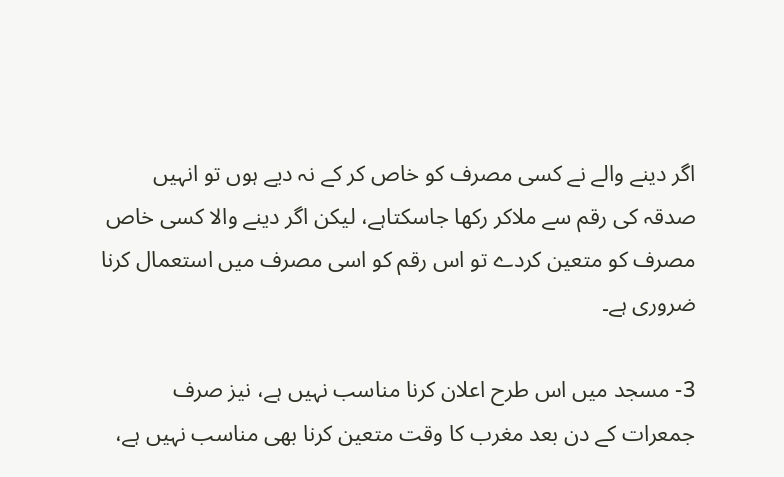اگر دینے والے نے کسی مصرف کو خاص کر کے نہ دیے ہوں تو انہیں صدقہ کی رقم سے ملاکر رکھا جاسکتاہے، لیکن اگر دینے والا کسی خاص مصرف کو متعین کردے تو اس رقم کو اسی مصرف میں استعمال کرنا ضروری ہے۔

3- مسجد میں اس طرح اعلان کرنا مناسب نہیں ہے، نیز صرف جمعرات کے دن بعد مغرب کا وقت متعین کرنا بھی مناسب نہیں ہے،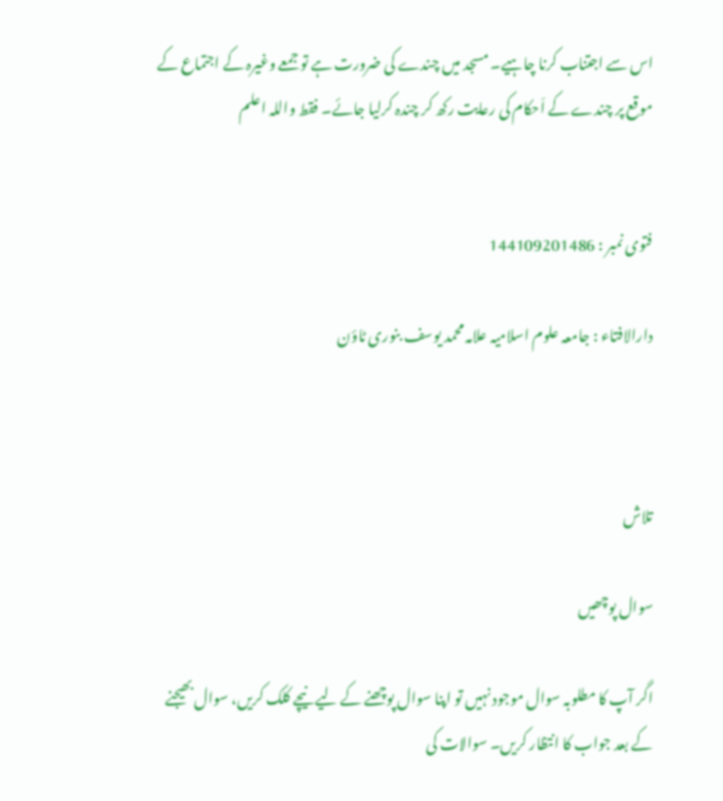اس سے اجتناب کرنا چاہیے۔ مسجد میں چندے کی ضرورت ہے تو جمعے وغیرہ کے اجتماع کے موقع پر چندے کے اَحکام کی رعایت رکھ کر چندہ کرلیا جائے۔ فقط واللہ اعلم


فتوی نمبر : 144109201486

دارالافتاء : جامعہ علوم اسلامیہ علامہ محمد یوسف بنوری ٹاؤن



تلاش

سوال پوچھیں

اگر آپ کا مطلوبہ سوال موجود نہیں تو اپنا سوال پوچھنے کے لیے نیچے کلک کریں، سوال بھیجنے کے بعد جواب کا انتظار کریں۔ سوالات کی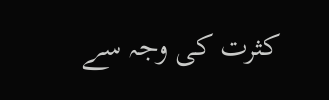کثرت کی وجہ سے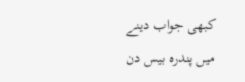کبھی جواب دینے میں پندرہ بیس دن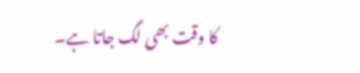کا وقت بھی لگ جاتا ہے۔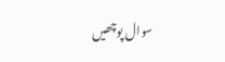سوال پوچھیں